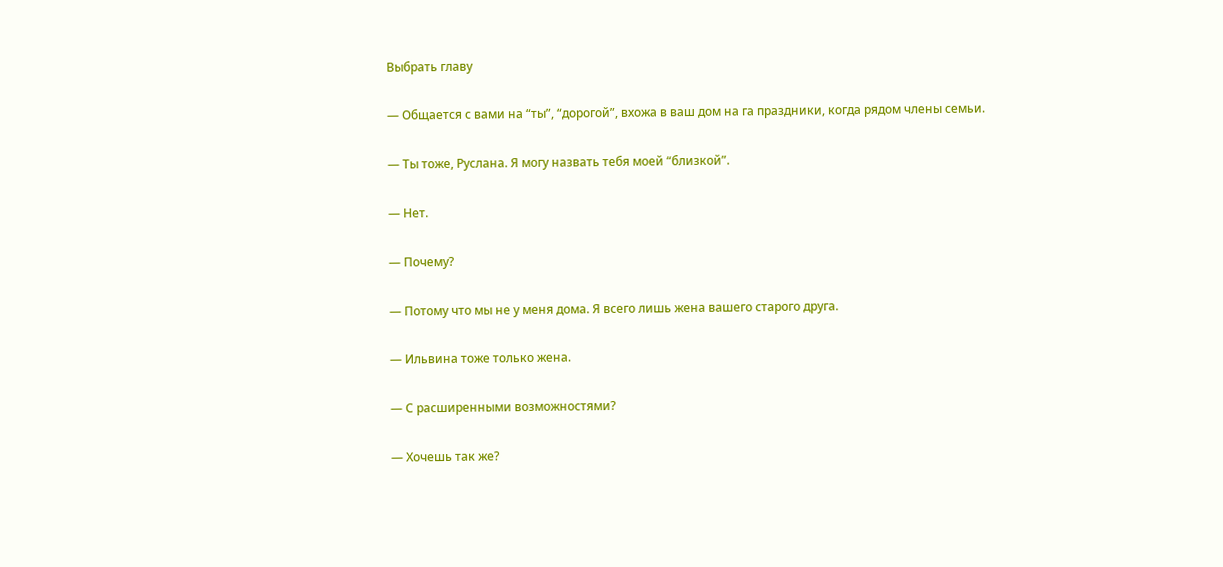Выбрать главу

— Общается с вами на “ты”, “дорогой”, вхожа в ваш дом на га праздники, когда рядом члены семьи.

— Ты тоже, Руслана. Я могу назвать тебя моей “близкой”.

— Нет.

— Почему?

— Потому что мы не у меня дома. Я всего лишь жена вашего старого друга.

— Ильвина тоже только жена.

— С расширенными возможностями?

— Хочешь так же?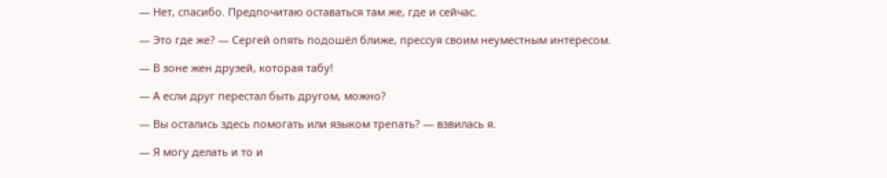— Нет, спасибо. Предпочитаю оставаться там же, где и сейчас.

— Это где же? — Сергей опять подошёл ближе, прессуя своим неуместным интересом.

— В зоне жен друзей, которая табу!

— А если друг перестал быть другом, можно?

— Вы остались здесь помогать или языком трепать? — взвилась я.

— Я могу делать и то и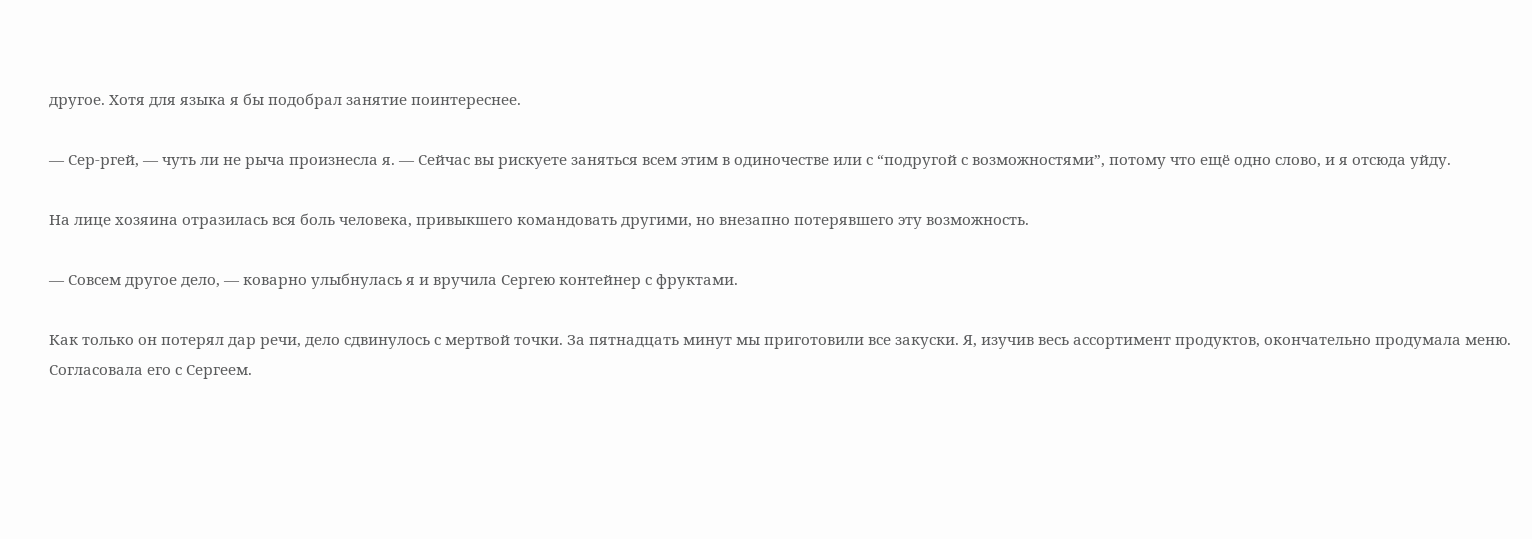другое. Хотя для языка я бы подобрал занятие поинтереснее.

— Сер-ргей, — чуть ли не рыча произнесла я. — Сейчас вы рискуете заняться всем этим в одиночестве или с “подругой с возможностями”, потому что ещё одно слово, и я отсюда уйду.

На лице хозяина отразилась вся боль человека, привыкшего командовать другими, но внезапно потерявшего эту возможность.

— Совсем другое дело, — коварно улыбнулась я и вручила Сергею контейнер с фруктами.

Как только он потерял дар речи, дело сдвинулось с мертвой точки. За пятнадцать минут мы приготовили все закуски. Я, изучив весь ассортимент продуктов, окончательно продумала меню. Согласовала его с Сергеем.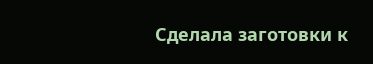Сделала заготовки к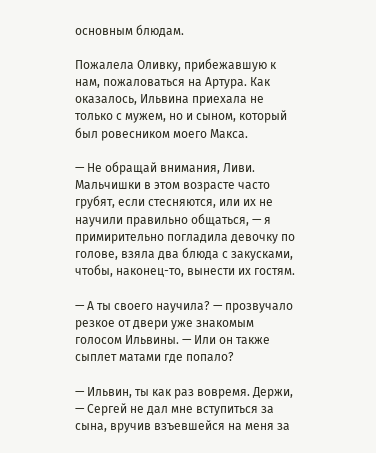основным блюдам.

Пожалела Оливку, прибежавшую к нам, пожаловаться на Артура. Как оказалось, Ильвина приехала не только с мужем, но и сыном, который был ровесником моего Макса.

— Не обращай внимания, Ливи. Мальчишки в этом возрасте часто грубят, если стесняются, или их не научили правильно общаться, — я примирительно погладила девочку по голове, взяла два блюда с закусками, чтобы, наконец-то, вынести их гостям.

— А ты своего научила? — прозвучало резкое от двери уже знакомым голосом Ильвины. — Или он также сыплет матами где попало?

— Ильвин, ты как раз вовремя. Держи, — Сергей не дал мне вступиться за сына, вручив взъевшейся на меня за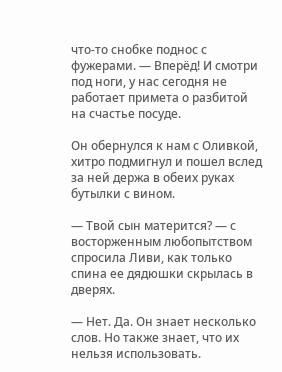что-то снобке поднос с фужерами. — Вперёд! И смотри под ноги, у нас сегодня не работает примета о разбитой на счастье посуде.

Он обернулся к нам с Оливкой, хитро подмигнул и пошел вслед за ней держа в обеих руках бутылки с вином.

— Твой сын матерится? — с восторженным любопытством спросила Ливи, как только спина ее дядюшки скрылась в дверях.

— Нет. Да. Он знает несколько слов. Но также знает, что их нельзя использовать.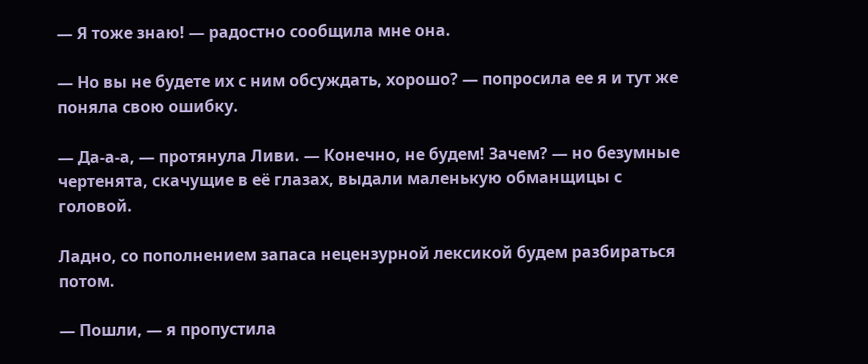— Я тоже знаю! — радостно сообщила мне она.

— Но вы не будете их с ним обсуждать, хорошо? — попросила ее я и тут же поняла свою ошибку.

— Да-а-а, — протянула Ливи. — Конечно, не будем! Зачем? — но безумные чертенята, скачущие в её глазах, выдали маленькую обманщицы с головой.

Ладно, со пополнением запаса нецензурной лексикой будем разбираться потом.

— Пошли, — я пропустила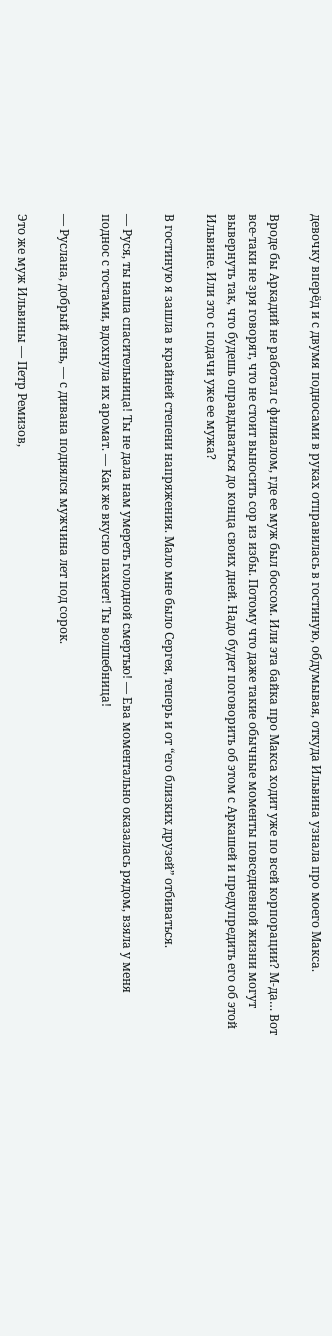девочку вперёд и с двумя подносами в руках отправилась в гостиную, обдумывая, откуда Ильвина узнала про моего Макса.

Вроде бы Аркадий не работал с филиалом, где ее муж был боссом. Или эта байка про Макса ходит уже по всей корпорации? М-да… Вот все-таки не зря говорят, что не стоит выносить сор из избы. Потому что даже такие обычные моменты повседневной жизни могут вывернуть так, что будешь оправдываться до конца своих дней. Надо будет поговорить об этом с Аркашей и предупредить его об этой Ильвине. Или это с подачи уже ее мужа?

В гостиную я зашла в крайней степени напряжения. Мало мне было Сергея, теперь и от “его близких друзей” отбиваться.

— Руся, ты наша спасительница! Ты не дала нам умереть голодной смертью! — Ева моментально оказалась рядом, взяла у меня поднос с тостами, вдохнула их аромат. — Как же вкусно пахнет! Ты волшебница!

— Руслана, добрый день, — с дивана поднялся мужчина лет под сорок.

Это же муж Ильвины — Петр Ремизов,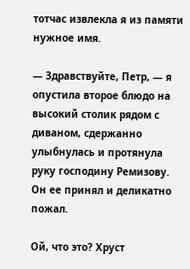тотчас извлекла я из памяти нужное имя.

— Здравствуйте, Петр, — я опустила второе блюдо на высокий столик рядом с диваном, сдержанно улыбнулась и протянула руку господину Ремизову. Он ее принял и деликатно пожал.

Ой, что это? Хруст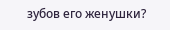зубов его женушки?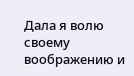Дала я волю своему воображению и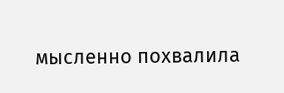мысленно похвалила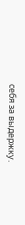себя за выдержку.